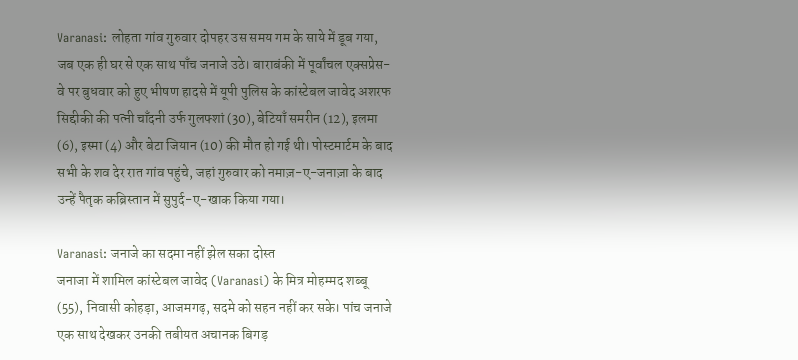Varanasi: लोहता गांव गुरुवार दोपहर उस समय गम के साये में डूब गया, जब एक ही घर से एक साथ पाँच जनाजे उठे। बाराबंकी में पूर्वांचल एक्सप्रेस-वे पर बुधवार को हुए भीषण हादसे में यूपी पुलिस के कांस्टेबल जावेद अशरफ सिद्दीकी की पत्नी चाँदनी उर्फ गुलफ्शां (30), बेटियाँ समरीन (12), इलमा (6), इस्मा (4) और बेटा जियान (10) की मौत हो गई थी। पोस्टमार्टम के बाद सभी के शव देर रात गांव पहुंचे, जहां गुरुवार को नमाज़-ए-जनाज़ा के बाद उन्हें पैतृक कब्रिस्तान में सुपुर्द-ए-खाक किया गया।

Varanasi: जनाजे का सदमा नहीं झेल सका दोस्त
जनाजा में शामिल कांस्टेबल जावेद (Varanasi) के मित्र मोहम्मद शब्बू (55), निवासी कोहड़ा, आजमगढ़, सदमे को सहन नहीं कर सके। पांच जनाजे एक साथ देखकर उनकी तबीयत अचानक बिगड़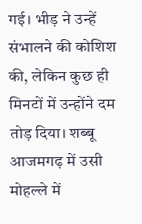गई। भीड़ ने उन्हें संभालने की कोशिश की, लेकिन कुछ ही मिनटों में उन्होंने दम तोड़ दिया। शब्बू आजमगढ़ में उसी मोहल्ले में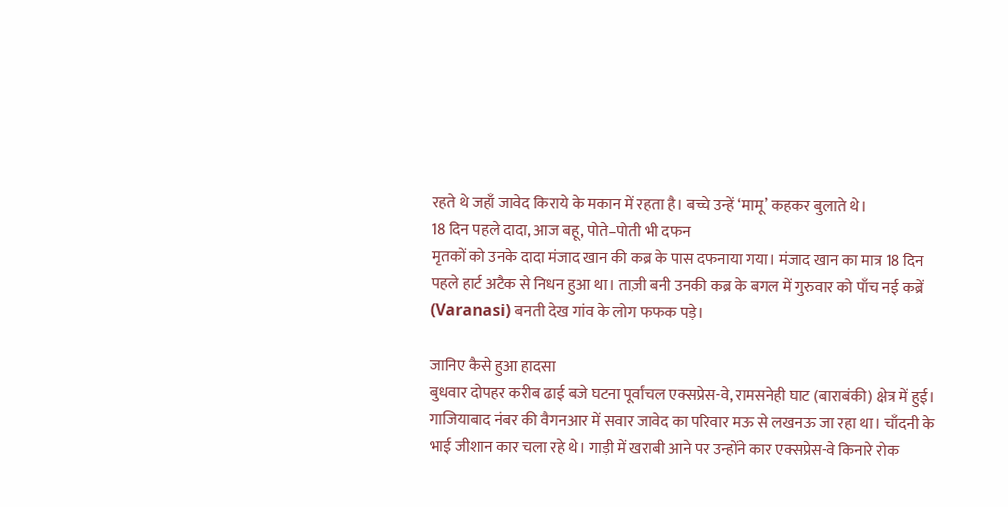रहते थे जहाँ जावेद किराये के मकान में रहता है। बच्चे उन्हें ‘मामू’ कहकर बुलाते थे।
18 दिन पहले दादा, आज बहू, पोते–पोती भी दफन
मृतकों को उनके दादा मंजाद खान की कब्र के पास दफनाया गया। मंजाद खान का मात्र 18 दिन पहले हार्ट अटैक से निधन हुआ था। ताज़ी बनी उनकी कब्र के बगल में गुरुवार को पाँच नई कब्रें (Varanasi) बनती देख गांव के लोग फफक पड़े।

जानिए कैसे हुआ हादसा
बुधवार दोपहर करीब ढाई बजे घटना पूर्वांचल एक्सप्रेस-वे, रामसनेही घाट (बाराबंकी) क्षेत्र में हुई। गाजियाबाद नंबर की वैगनआर में सवार जावेद का परिवार मऊ से लखनऊ जा रहा था। चाँदनी के भाई जीशान कार चला रहे थे। गाड़ी में खराबी आने पर उन्होंने कार एक्सप्रेस-वे किनारे रोक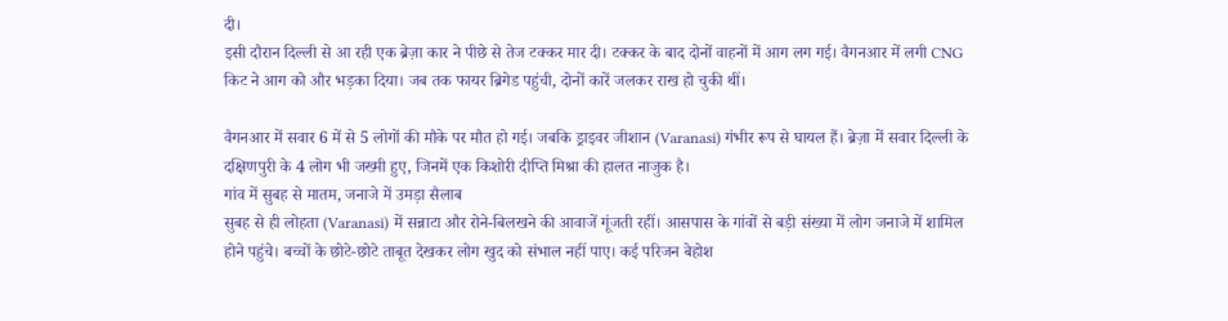दी।
इसी दौरान दिल्ली से आ रही एक ब्रेज़ा कार ने पीछे से तेज टक्कर मार दी। टक्कर के बाद दोनों वाहनों में आग लग गई। वैगनआर में लगी CNG किट ने आग को और भड़का दिया। जब तक फायर ब्रिगेड पहुंची, दोनों कारें जलकर राख हो चुकी थीं।

वैगनआर में सवार 6 में से 5 लोगों की मौके पर मौत हो गई। जबकि ड्राइवर जीशान (Varanasi) गंभीर रूप से घायल हैं। ब्रेज़ा में सवार दिल्ली के दक्षिणपुरी के 4 लोग भी जख्मी हुए, जिनमें एक किशोरी दीप्ति मिश्रा की हालत नाजुक है।
गांव में सुबह से मातम, जनाजे में उमड़ा सैलाब
सुबह से ही लोहता (Varanasi) में सन्नाटा और रोने-बिलखने की आवाजें गूंजती रहीं। आसपास के गांवों से बड़ी संख्या में लोग जनाजे में शामिल होने पहुंचे। बच्चों के छोटे-छोटे ताबूत देखकर लोग खुद को संभाल नहीं पाए। कई परिजन बेहोश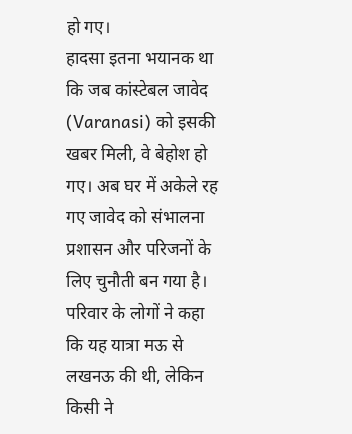हो गए।
हादसा इतना भयानक था कि जब कांस्टेबल जावेद (Varanasi) को इसकी खबर मिली, वे बेहोश हो गए। अब घर में अकेले रह गए जावेद को संभालना प्रशासन और परिजनों के लिए चुनौती बन गया है। परिवार के लोगों ने कहा कि यह यात्रा मऊ से लखनऊ की थी, लेकिन किसी ने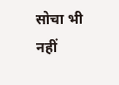सोचा भी नहीं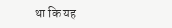था कि यह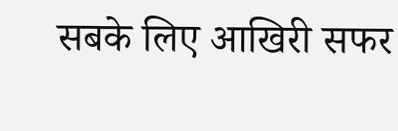सबके लिए आखिरी सफर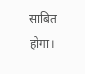साबित होगा।